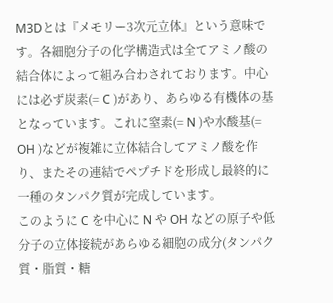M3Dとは『メモリー3次元立体』という意味です。各細胞分子の化学構造式は全てアミノ酸の結合体によって組み合わされております。中心には必ず炭素(= C )があり、あらゆる有機体の基となっています。これに窒素(= N )や水酸基(= OH )などが複雑に立体結合してアミノ酸を作り、またその連結でペプチドを形成し最終的に一種のタンパク質が完成しています。
このように C を中心に N や OH などの原子や低分子の立体接続があらゆる細胞の成分(タンパク質・脂質・糖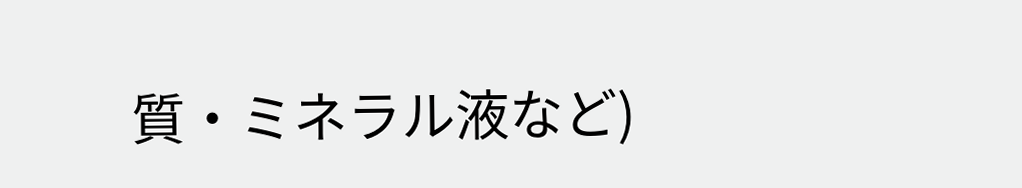質・ミネラル液など)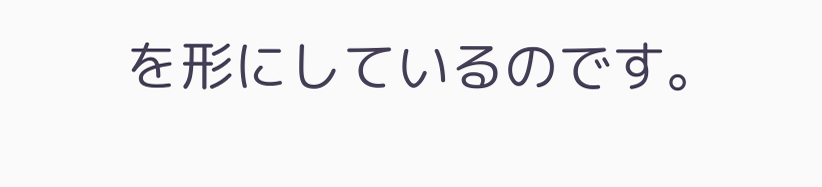を形にしているのです。